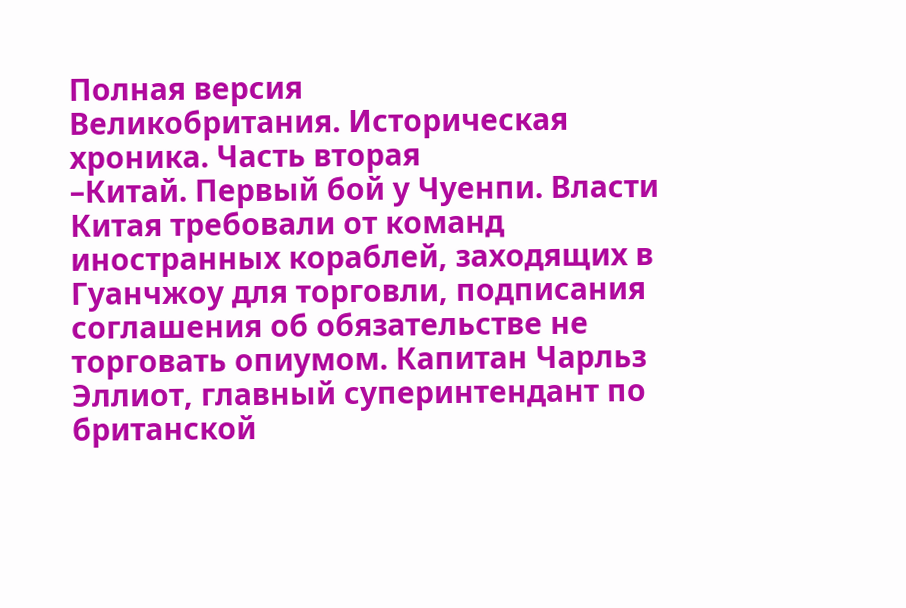Полная версия
Великобритания. Историческая хроника. Часть вторая
–Китай. Первый бой у Чуенпи. Власти Китая требовали от команд иностранных кораблей, заходящих в Гуанчжоу для торговли, подписания соглашения об обязательстве не торговать опиумом. Капитан Чарльз Эллиот, главный суперинтендант по британской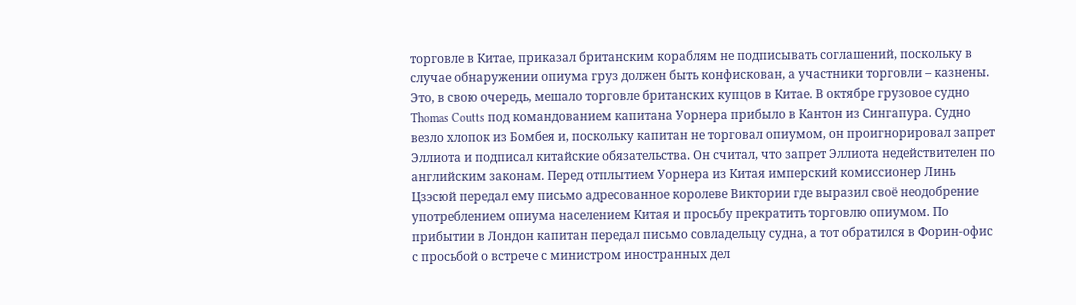торговле в Китае, приказал британским кораблям не подписывать соглашений, поскольку в случае обнаружении опиума груз должен быть конфискован, а участники торговли – казнены. Это, в свою очередь, мешало торговле британских купцов в Китае. В октябре грузовое судно Thomas Coutts под командованием капитана Уорнера прибыло в Кантон из Сингапура. Судно везло хлопок из Бомбея и, поскольку капитан не торговал опиумом, он проигнорировал запрет Эллиота и подписал китайские обязательства. Он считал, что запрет Эллиота недействителен по английским законам. Перед отплытием Уорнера из Китая имперский комиссионер Линь Цзэсюй передал ему письмо адресованное королеве Виктории где выразил своё неодобрение употреблением опиума населением Китая и просьбу прекратить торговлю опиумом. По прибытии в Лондон капитан передал письмо совладельцу судна, а тот обратился в Форин-офис с просьбой о встрече с министром иностранных дел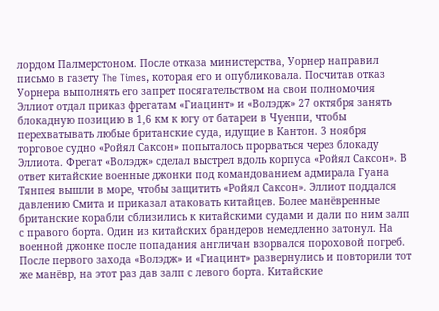лордом Палмерстоном. После отказа министерства, Уорнер направил письмо в газету The Times, которая его и опубликовала. Посчитав отказ Уорнера выполнять его запрет посягательством на свои полномочия Эллиот отдал приказ фрегатам «Гиацинт» и «Волэдж» 27 октября занять блокадную позицию в 1,6 км к югу от батареи в Чуенпи, чтобы перехватывать любые британские суда, идущие в Кантон. 3 ноября торговое судно «Ройял Саксон» попыталось прорваться через блокаду Эллиота. Фрегат «Волэдж» сделал выстрел вдоль корпуса «Ройял Саксон». В ответ китайские военные джонки под командованием адмирала Гуана Тянпея вышли в море, чтобы защитить «Ройял Саксон». Эллиот поддался давлению Смита и приказал атаковать китайцев. Более манёвренные британские корабли сблизились к китайскими судами и дали по ним залп с правого борта. Один из китайских брандеров немедленно затонул. На военной джонке после попадания англичан взорвался пороховой погреб. После первого захода «Волэдж» и «Гиацинт» развернулись и повторили тот же манёвр, на этот раз дав залп с левого борта. Китайские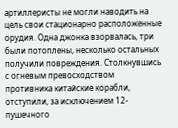артиллеристы не могли наводить на цель свои стационарно расположенные орудия. Одна джонка взорвалась, три были потоплены, несколько остальных получили повреждения. Столкнувшись с огневым превосходством противника китайские корабли, отступили, за исключением 12-пушечного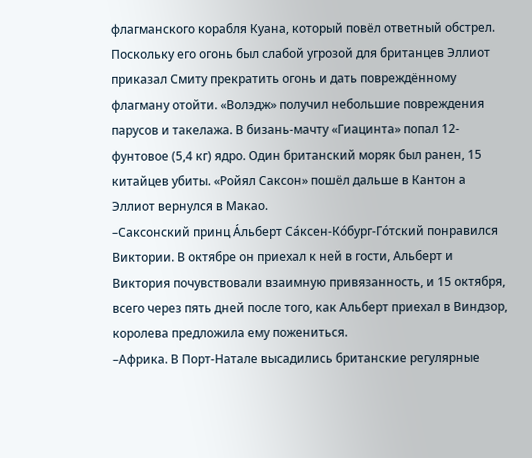флагманского корабля Куана, который повёл ответный обстрел. Поскольку его огонь был слабой угрозой для британцев Эллиот приказал Смиту прекратить огонь и дать повреждённому флагману отойти. «Волэдж» получил небольшие повреждения парусов и такелажа. В бизань-мачту «Гиацинта» попал 12-фунтовое (5,4 кг) ядро. Один британский моряк был ранен, 15 китайцев убиты. «Ройял Саксон» пошёл дальше в Кантон а Эллиот вернулся в Макао.
–Саксонский принц А́льберт Са́ксен-Ко́бург-Го́тский понравился Виктории. В октябре он приехал к ней в гости, Альберт и Виктория почувствовали взаимную привязанность, и 15 октября, всего через пять дней после того, как Альберт приехал в Виндзор, королева предложила ему пожениться.
–Африка. В Порт-Натале высадились британские регулярные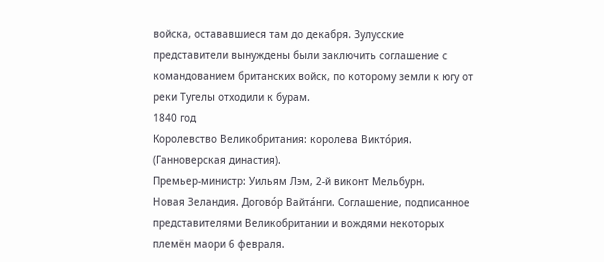войска, остававшиеся там до декабря. Зулусские представители вынуждены были заключить соглашение с командованием британских войск, по которому земли к югу от реки Тугелы отходили к бурам.
1840 год
Королевство Великобритания: королева Викто́рия. (Ганноверская династия).
Премьер-министр: Уильям Лэм, 2-й виконт Мельбурн.
Новая Зеландия. Догово́р Вайта́нги. Соглашение, подписанное представителями Великобритании и вождями некоторых племён маори 6 февраля.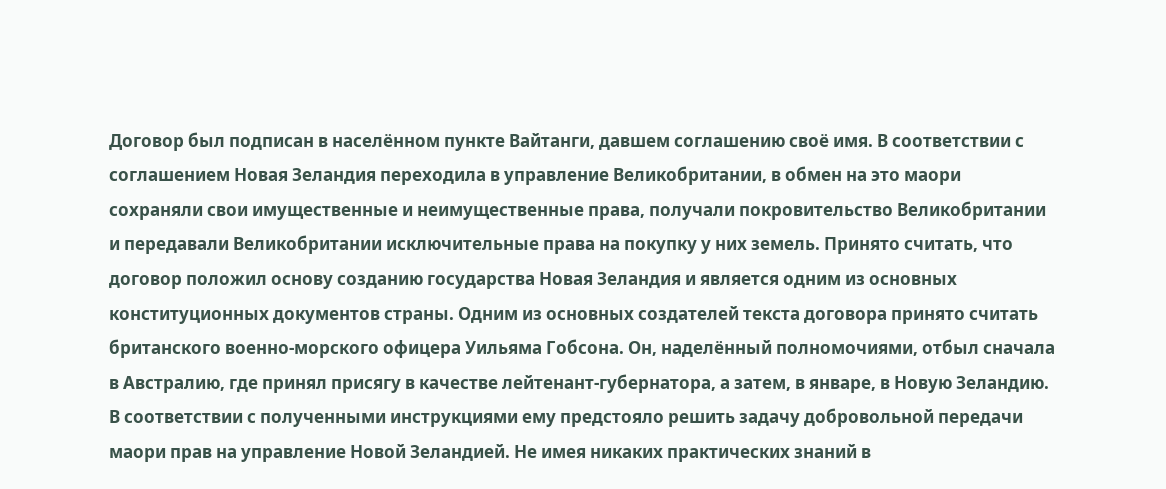Договор был подписан в населённом пункте Вайтанги, давшем соглашению своё имя. В соответствии с соглашением Новая Зеландия переходила в управление Великобритании, в обмен на это маори сохраняли свои имущественные и неимущественные права, получали покровительство Великобритании и передавали Великобритании исключительные права на покупку у них земель. Принято считать, что договор положил основу созданию государства Новая Зеландия и является одним из основных конституционных документов страны. Одним из основных создателей текста договора принято считать британского военно-морского офицера Уильяма Гобсона. Он, наделённый полномочиями, отбыл сначала в Австралию, где принял присягу в качестве лейтенант-губернатора, а затем, в январе, в Новую Зеландию. В соответствии с полученными инструкциями ему предстояло решить задачу добровольной передачи маори прав на управление Новой Зеландией. Не имея никаких практических знаний в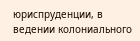юриспруденции, в ведении колониального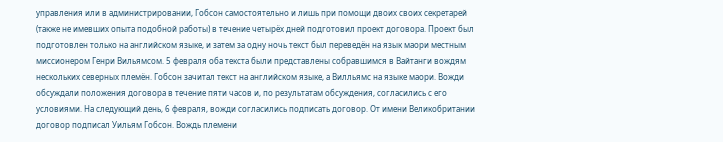управления или в администрировании, Гобсон самостоятельно и лишь при помощи двоих своих секретарей (также не имевших опыта подобной работы) в течение четырёх дней подготовил проект договора. Проект был подготовлен только на английском языке, и затем за одну ночь текст был переведён на язык маори местным миссионером Генри Вильямсом. 5 февраля оба текста были представлены собравшимся в Вайтанги вождям нескольких северных племён. Гобсон зачитал текст на английском языке, а Вилльямс на языке маори. Вожди обсуждали положения договора в течение пяти часов и, по результатам обсуждения, согласились с его условиями. На следующий день, 6 февраля, вожди согласились подписать договор. От имени Великобритании договор подписал Уильям Гобсон. Вождь племени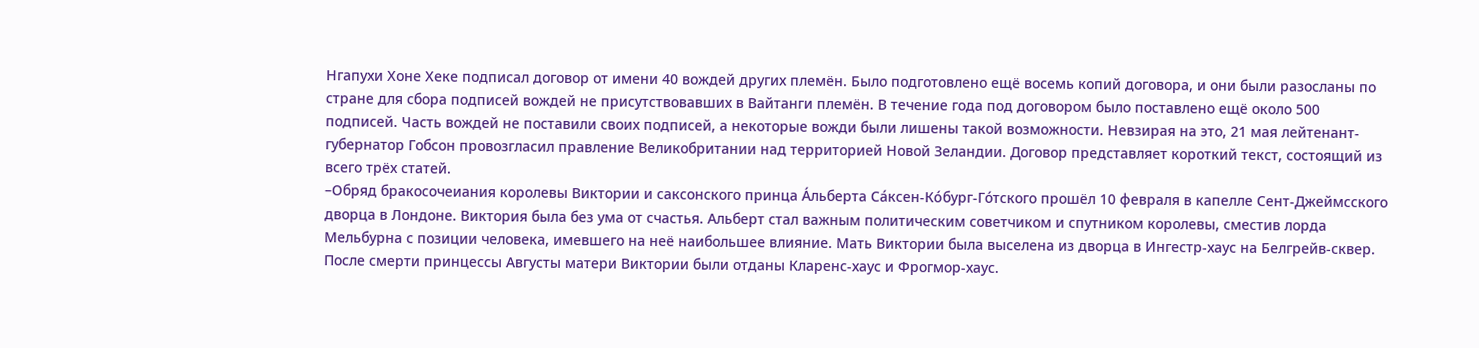Нгапухи Хоне Хеке подписал договор от имени 40 вождей других племён. Было подготовлено ещё восемь копий договора, и они были разосланы по стране для сбора подписей вождей не присутствовавших в Вайтанги племён. В течение года под договором было поставлено ещё около 500 подписей. Часть вождей не поставили своих подписей, а некоторые вожди были лишены такой возможности. Невзирая на это, 21 мая лейтенант-губернатор Гобсон провозгласил правление Великобритании над территорией Новой Зеландии. Договор представляет короткий текст, состоящий из всего трёх статей.
–Обряд бракосочеиания королевы Виктории и саксонского принца А́льберта Са́ксен-Ко́бург-Го́тского прошёл 10 февраля в капелле Сент-Джеймсского дворца в Лондоне. Виктория была без ума от счастья. Альберт стал важным политическим советчиком и спутником королевы, сместив лорда Мельбурна с позиции человека, имевшего на неё наибольшее влияние. Мать Виктории была выселена из дворца в Ингестр-хаус на Белгрейв-сквер. После смерти принцессы Августы матери Виктории были отданы Кларенс-хаус и Фрогмор-хаус.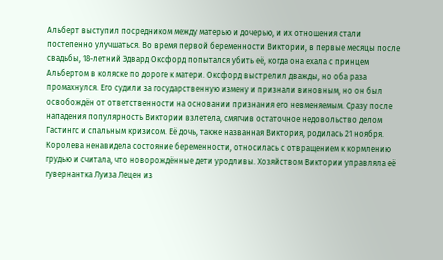Альберт выступил посредником между матерью и дочерью, и их отношения стали постепенно улучшаться. Во время первой беременности Виктории, в первые месяцы после свадьбы, 18-летний Эдвард Оксфорд попытался убить её, когда она ехала с принцем Альбертом в коляске по дороге к матери. Оксфорд выстрелил дважды, но оба раза промахнулся. Его судили за государственную измену и признали виновным, но он был освобождён от ответственности на основании признания его невменяемым. Сразу после нападения популярность Виктории взлетела, смягчив остаточное недовольство делом Гастингс и спальным кризисом. Её дочь, также названная Виктория, родилась 21 ноября. Королева ненавидела состояние беременности, относилась с отвращением к кормлению грудью и считала, что новорождённые дети уродливы. Хозяйством Виктории управляла её гувернантка Луиза Лецен из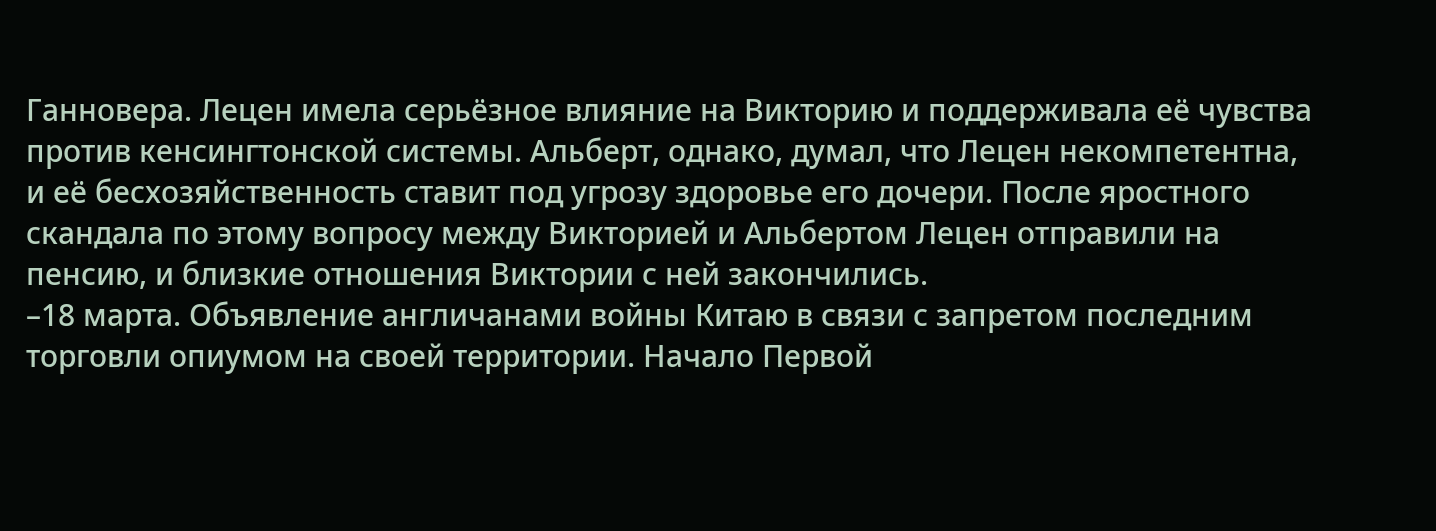Ганновера. Лецен имела серьёзное влияние на Викторию и поддерживала её чувства против кенсингтонской системы. Альберт, однако, думал, что Лецен некомпетентна, и её бесхозяйственность ставит под угрозу здоровье его дочери. После яростного скандала по этому вопросу между Викторией и Альбертом Лецен отправили на пенсию, и близкие отношения Виктории с ней закончились.
–18 марта. Объявление англичанами войны Китаю в связи с запретом последним торговли опиумом на своей территории. Начало Первой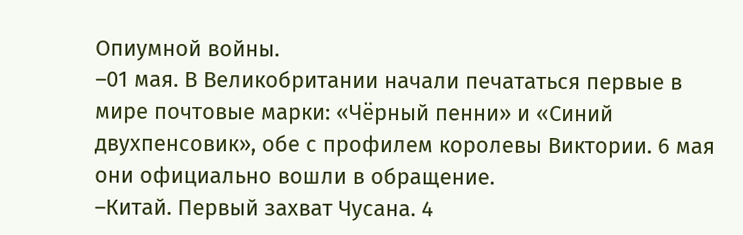Опиумной войны.
–01 мая. В Великобритании начали печататься первые в мире почтовые марки: «Чёрный пенни» и «Синий двухпенсовик», обе с профилем королевы Виктории. 6 мая они официально вошли в обращение.
–Китай. Первый захват Чусана. 4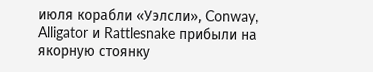июля корабли «Уэлсли», Conway, Alligator и Rattlesnake прибыли на якорную стоянку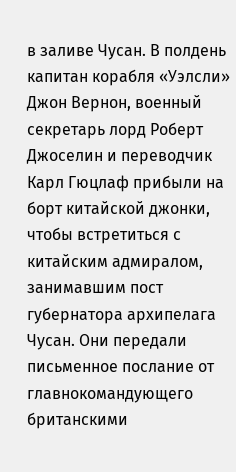в заливе Чусан. В полдень капитан корабля «Уэлсли» Джон Вернон, военный секретарь лорд Роберт Джоселин и переводчик Карл Гюцлаф прибыли на борт китайской джонки, чтобы встретиться с китайским адмиралом, занимавшим пост губернатора архипелага Чусан. Они передали письменное послание от главнокомандующего британскими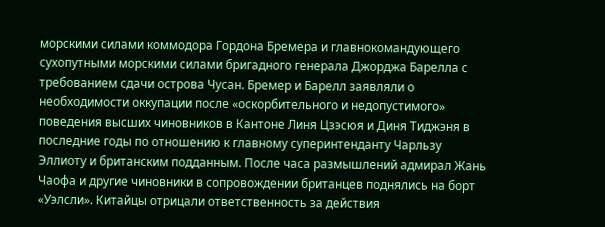морскими силами коммодора Гордона Бремера и главнокомандующего сухопутными морскими силами бригадного генерала Джорджа Барелла с требованием сдачи острова Чусан. Бремер и Барелл заявляли о необходимости оккупации после «оскорбительного и недопустимого» поведения высших чиновников в Кантоне Линя Цзэсюя и Диня Тиджэня в последние годы по отношению к главному суперинтенданту Чарльзу Эллиоту и британским подданным. После часа размышлений адмирал Жань Чаофа и другие чиновники в сопровождении британцев поднялись на борт «Уэлсли». Китайцы отрицали ответственность за действия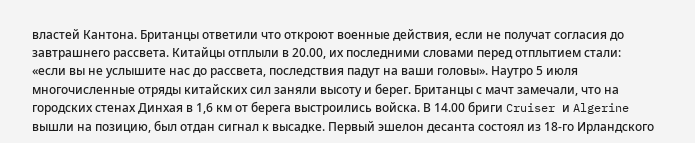властей Кантона. Британцы ответили что откроют военные действия, если не получат согласия до завтрашнего рассвета. Китайцы отплыли в 20.00, их последними словами перед отплытием стали: «если вы не услышите нас до рассвета, последствия падут на ваши головы». Наутро 5 июля многочисленные отряды китайских сил заняли высоту и берег. Британцы с мачт замечали, что на городских стенах Динхая в 1,6 км от берега выстроились войска. В 14.00 бриги Cruiser и Algerine вышли на позицию, был отдан сигнал к высадке. Первый эшелон десанта состоял из 18-го Ирландского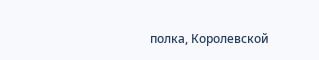полка, Королевской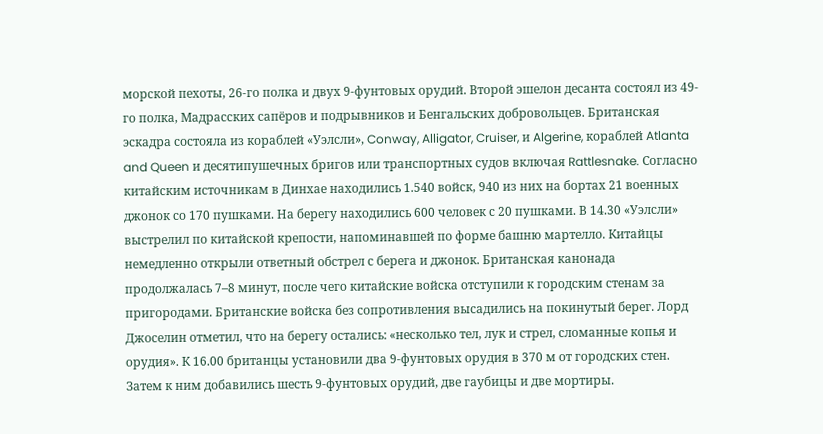морской пехоты, 26-го полка и двух 9-фунтовых орудий. Второй эшелон десанта состоял из 49-го полка, Мадрасских сапёров и подрывников и Бенгальских добровольцев. Британская эскадра состояла из кораблей «Уэлсли», Conway, Alligator, Cruiser, и Algerine, кораблей Atlanta and Queen и десятипушечных бригов или транспортных судов включая Rattlesnake. Согласно китайским источникам в Динхае находились 1.540 войск, 940 из них на бортах 21 военных джонок со 170 пушками. На берегу находились 600 человек с 20 пушками. В 14.30 «Уэлсли» выстрелил по китайской крепости, напоминавшей по форме башню мартелло. Китайцы немедленно открыли ответный обстрел с берега и джонок. Британская канонада продолжалась 7–8 минут, после чего китайские войска отступили к городским стенам за пригородами. Британские войска без сопротивления высадились на покинутый берег. Лорд Джоселин отметил, что на берегу остались: «несколько тел, лук и стрел, сломанные копья и орудия». К 16.00 британцы установили два 9-фунтовых орудия в 370 м от городских стен. Затем к ним добавились шесть 9-фунтовых орудий, две гаубицы и две мортиры.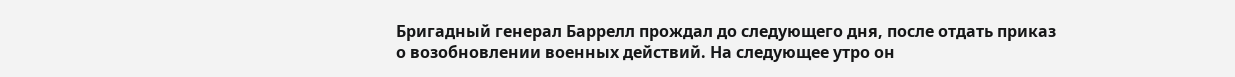Бригадный генерал Баррелл прождал до следующего дня, после отдать приказ о возобновлении военных действий. На следующее утро он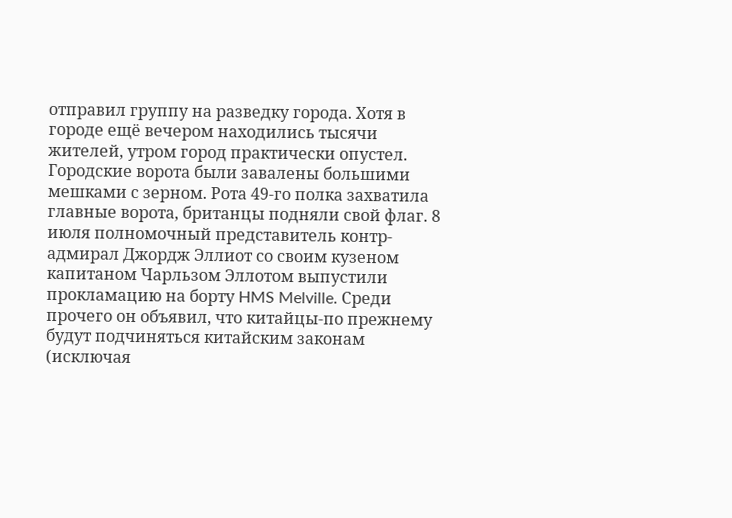отправил группу на разведку города. Хотя в городе ещё вечером находились тысячи жителей, утром город практически опустел. Городские ворота были завалены большими мешками с зерном. Рота 49-го полка захватила главные ворота, британцы подняли свой флаг. 8 июля полномочный представитель контр-адмирал Джордж Эллиот со своим кузеном капитаном Чарльзом Эллотом выпустили прокламацию на борту HMS Melville. Среди прочего он объявил, что китайцы-по прежнему будут подчиняться китайским законам (исключая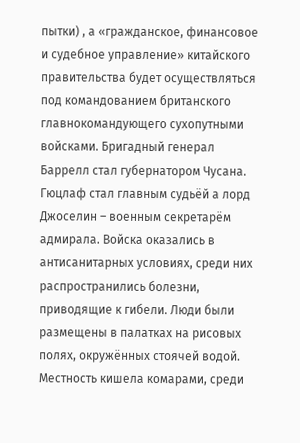пытки) , а «гражданское, финансовое и судебное управление» китайского правительства будет осуществляться под командованием британского главнокомандующего сухопутными войсками. Бригадный генерал Баррелл стал губернатором Чусана. Гюцлаф стал главным судьёй а лорд Джоселин – военным секретарём адмирала. Войска оказались в антисанитарных условиях, среди них распространились болезни, приводящие к гибели. Люди были размещены в палатках на рисовых полях, окружённых стоячей водой. Местность кишела комарами, среди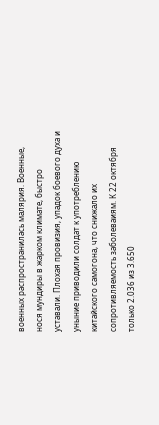военных распространилась малярия. Военные, нося мундиры в жарком климате, быстро уставали. Плохая провизия, упадок боевого духа и уныние приводили солдат к употреблению китайского самогона, что снижало их сопротивляемость заболеваиям. К 22 октября только 2.036 из 3.650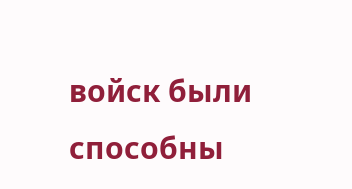войск были способны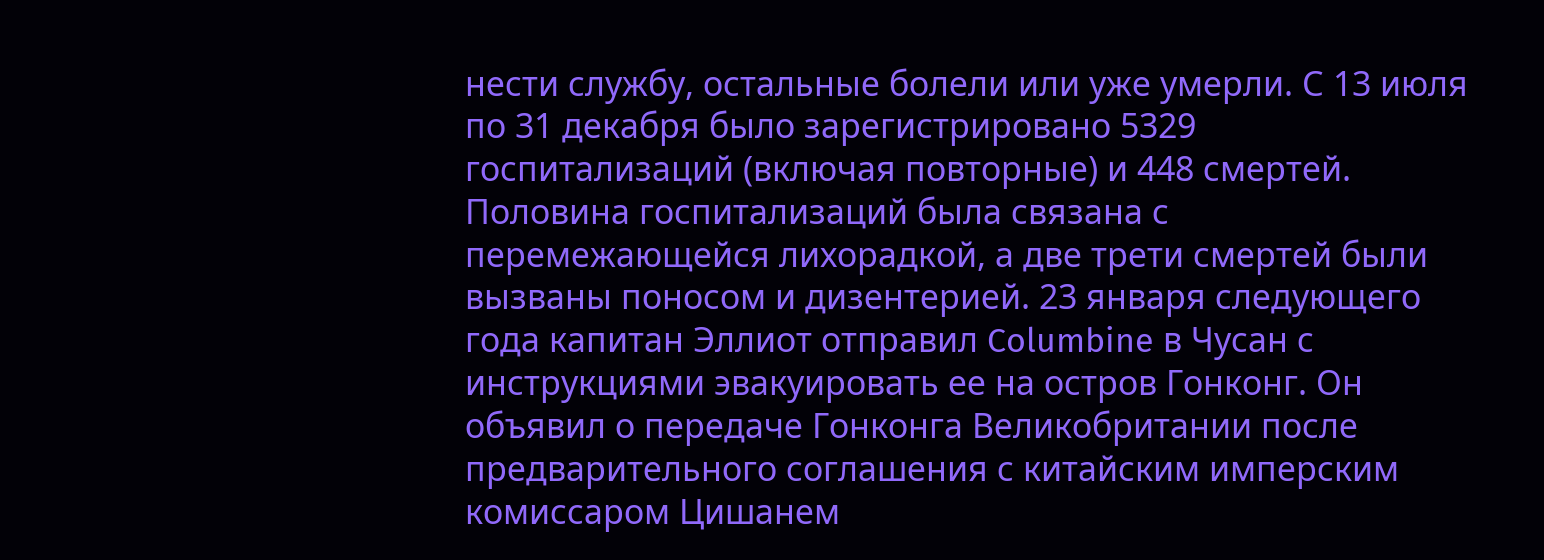нести службу, остальные болели или уже умерли. С 13 июля по 31 декабря было зарегистрировано 5329 госпитализаций (включая повторные) и 448 смертей. Половина госпитализаций была связана с перемежающейся лихорадкой, а две трети смертей были вызваны поносом и дизентерией. 23 января следующего года капитан Эллиот отправил Columbine в Чусан с инструкциями эвакуировать ее на остров Гонконг. Он объявил о передаче Гонконга Великобритании после предварительного соглашения с китайским имперским комиссаром Цишанем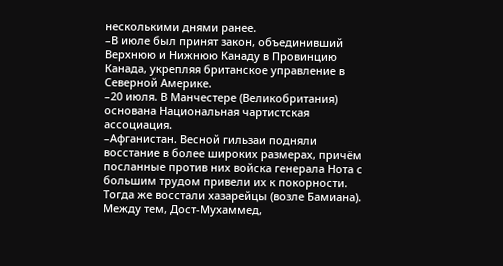несколькими днями ранее.
–В июле был принят закон, объединивший Верхнюю и Нижнюю Канаду в Провинцию Канада, укрепляя британское управление в Северной Америке.
–20 июля. В Манчестере (Великобритания) основана Национальная чартистская ассоциация.
–Афганистан. Весной гильзаи подняли восстание в более широких размерах, причём посланные против них войска генерала Нота с большим трудом привели их к покорности. Тогда же восстали хазарейцы (возле Бамиана). Между тем, Дост-Мухаммед,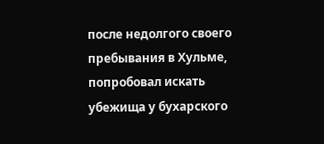после недолгого своего пребывания в Хульме, попробовал искать убежища у бухарского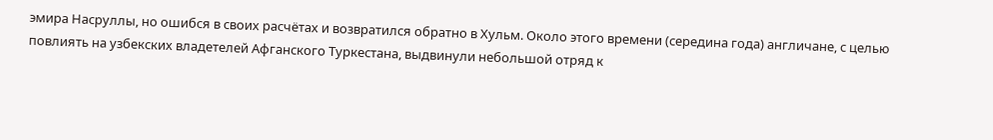эмира Насруллы, но ошибся в своих расчётах и возвратился обратно в Хульм. Около этого времени (середина года) англичане, с целью повлиять на узбекских владетелей Афганского Туркестана, выдвинули небольшой отряд к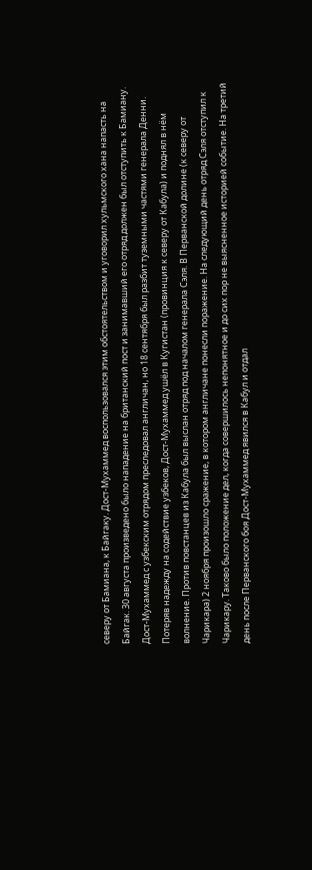северу от Бамиана, к Байгаку. Дост-Мухаммед воспользовался этим обстоятельством и уговорил хульмского хана напасть на Байгак. 30 августа произведено было нападение на британский пост и занимавший его отряд должен был отступить к Бамиану. Дост-Мухаммед с узбекским отрядом преследовал англичан, но 18 сентября был разбит туземными частями генерала Денни. Потеряв надежду на содействие узбеков, Дост-Мухаммед ушёл в Кугистан (провинция к северу от Кабула) и поднял в нём волнение. Против повстанцев из Кабула был выслан отряд под началом генерала Сэля. В Перванской долине (к северу от Чарикара) 2 ноября произошло сражение, в котором англичане понесли поражение. На следующий день отряд Сэля отступил к Чарикару. Таково было положение дел, когда совершилось непонятное и до сих пор не выясненное историей событие. На третий день после Перванского боя Дост-Мухаммед явился в Кабул и отдал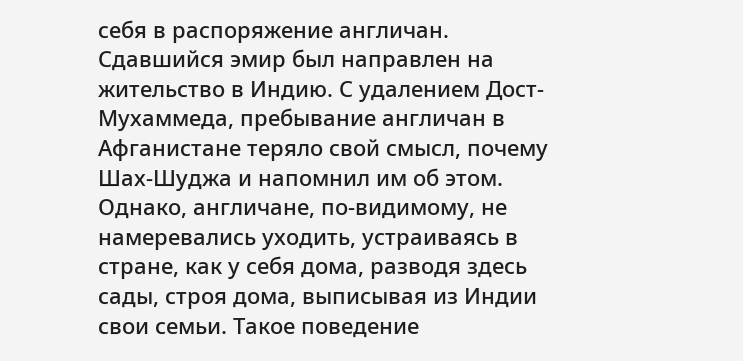себя в распоряжение англичан. Сдавшийся эмир был направлен на жительство в Индию. С удалением Дост-Мухаммеда, пребывание англичан в Афганистане теряло свой смысл, почему Шах-Шуджа и напомнил им об этом. Однако, англичане, по-видимому, не намеревались уходить, устраиваясь в стране, как у себя дома, разводя здесь сады, строя дома, выписывая из Индии свои семьи. Такое поведение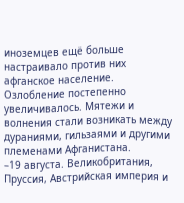иноземцев ещё больше настраивало против них афганское население. Озлобление постепенно увеличивалось. Мятежи и волнения стали возникать между дураниями, гильзаями и другими племенами Афганистана.
–19 августа. Великобритания, Пруссия, Австрийская империя и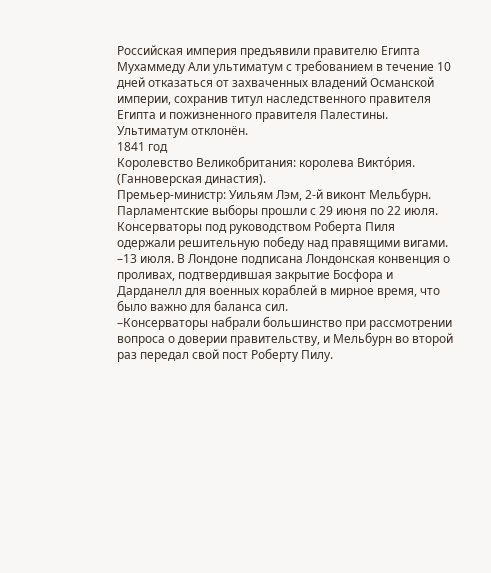Российская империя предъявили правителю Египта Мухаммеду Али ультиматум с требованием в течение 10 дней отказаться от захваченных владений Османской империи, сохранив титул наследственного правителя Египта и пожизненного правителя Палестины. Ультиматум отклонён.
1841 год
Королевство Великобритания: королева Викто́рия. (Ганноверская династия).
Премьер-министр: Уильям Лэм, 2-й виконт Мельбурн.
Парламентские выборы прошли с 29 июня по 22 июля. Консерваторы под руководством Роберта Пиля одержали решительную победу над правящими вигами.
–13 июля. В Лондоне подписана Лондонская конвенция о проливах, подтвердившая закрытие Босфора и Дарданелл для военных кораблей в мирное время, что было важно для баланса сил.
–Консерваторы набрали большинство при рассмотрении вопроса о доверии правительству, и Мельбурн во второй раз передал свой пост Роберту Пилу.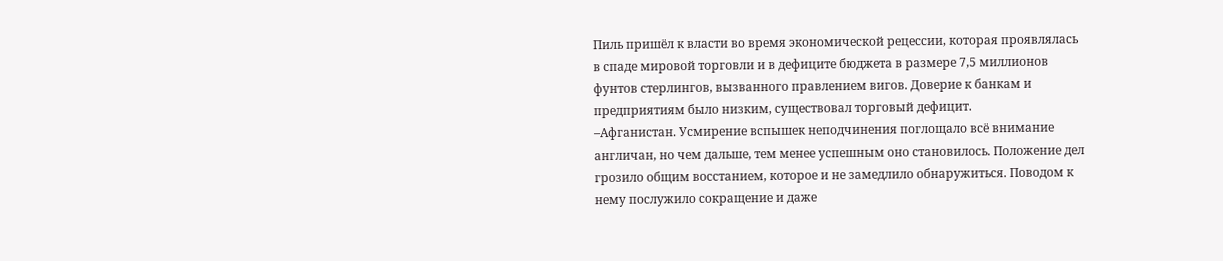Пиль пришёл к власти во время экономической рецессии, которая проявлялась в спаде мировой торговли и в дефиците бюджета в размере 7,5 миллионов фунтов стерлингов, вызванного правлением вигов. Доверие к банкам и предприятиям было низким, существовал торговый дефицит.
–Афганистан. Усмирение вспышек неподчинения поглощало всё внимание англичан, но чем дальше, тем менее успешным оно становилось. Положение дел грозило общим восстанием, которое и не замедлило обнаружиться. Поводом к нему послужило сокращение и даже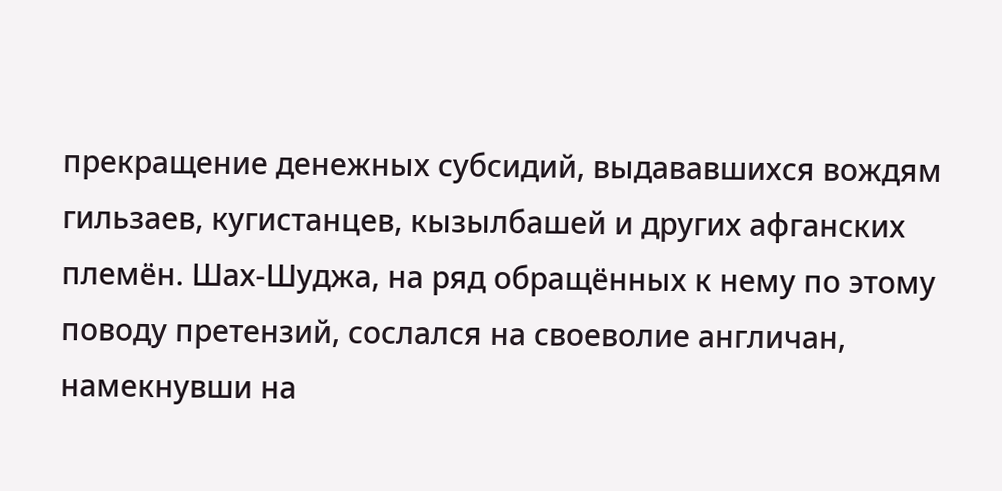прекращение денежных субсидий, выдававшихся вождям гильзаев, кугистанцев, кызылбашей и других афганских племён. Шах-Шуджа, на ряд обращённых к нему по этому поводу претензий, сослался на своеволие англичан, намекнувши на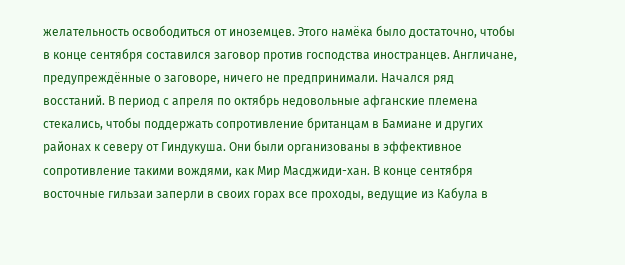желательность освободиться от иноземцев. Этого намёка было достаточно, чтобы в конце сентября составился заговор против господства иностранцев. Англичане, предупреждённые о заговоре, ничего не предпринимали. Начался ряд восстаний. В период с апреля по октябрь недовольные афганские племена стекались, чтобы поддержать сопротивление британцам в Бамиане и других районах к северу от Гиндукуша. Они были организованы в эффективное сопротивление такими вождями, как Мир Масджиди-хан. В конце сентября восточные гильзаи заперли в своих горах все проходы, ведущие из Кабула в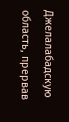Джелалабадскую область, прервав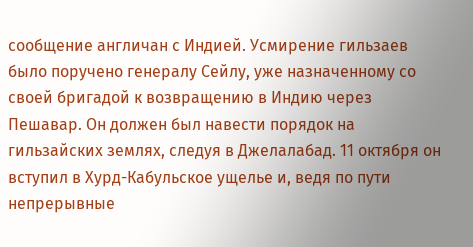сообщение англичан с Индией. Усмирение гильзаев было поручено генералу Сейлу, уже назначенному со своей бригадой к возвращению в Индию через Пешавар. Он должен был навести порядок на гильзайских землях, следуя в Джелалабад. 11 октября он вступил в Хурд-Кабульское ущелье и, ведя по пути непрерывные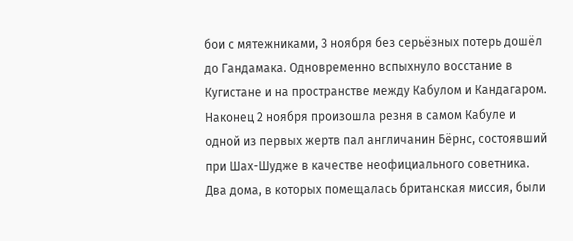бои с мятежниками, 3 ноября без серьёзных потерь дошёл до Гандамака. Одновременно вспыхнуло восстание в Кугистане и на пространстве между Кабулом и Кандагаром. Наконец 2 ноября произошла резня в самом Кабуле и одной из первых жертв пал англичанин Бёрнс, состоявший при Шах-Шудже в качестве неофициального советника. Два дома, в которых помещалась британская миссия, были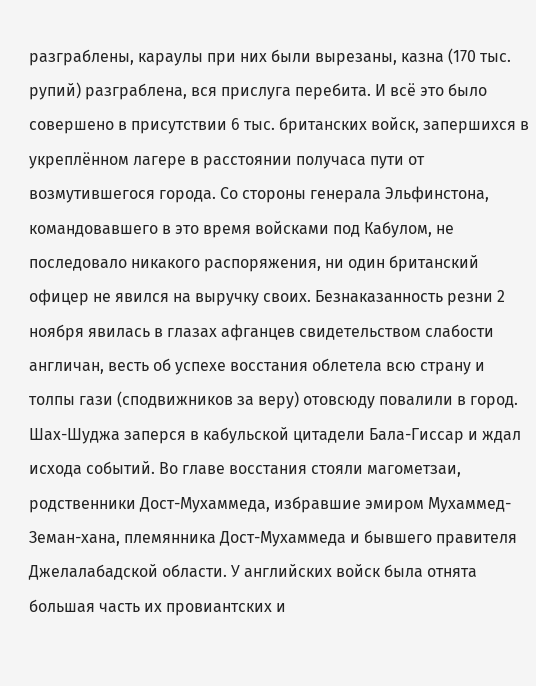разграблены, караулы при них были вырезаны, казна (170 тыс. рупий) разграблена, вся прислуга перебита. И всё это было совершено в присутствии 6 тыс. британских войск, запершихся в укреплённом лагере в расстоянии получаса пути от возмутившегося города. Со стороны генерала Эльфинстона, командовавшего в это время войсками под Кабулом, не последовало никакого распоряжения, ни один британский офицер не явился на выручку своих. Безнаказанность резни 2 ноября явилась в глазах афганцев свидетельством слабости англичан, весть об успехе восстания облетела всю страну и толпы гази (сподвижников за веру) отовсюду повалили в город. Шах-Шуджа заперся в кабульской цитадели Бала-Гиссар и ждал исхода событий. Во главе восстания стояли магометзаи, родственники Дост-Мухаммеда, избравшие эмиром Мухаммед-Земан-хана, племянника Дост-Мухаммеда и бывшего правителя Джелалабадской области. У английских войск была отнята большая часть их провиантских и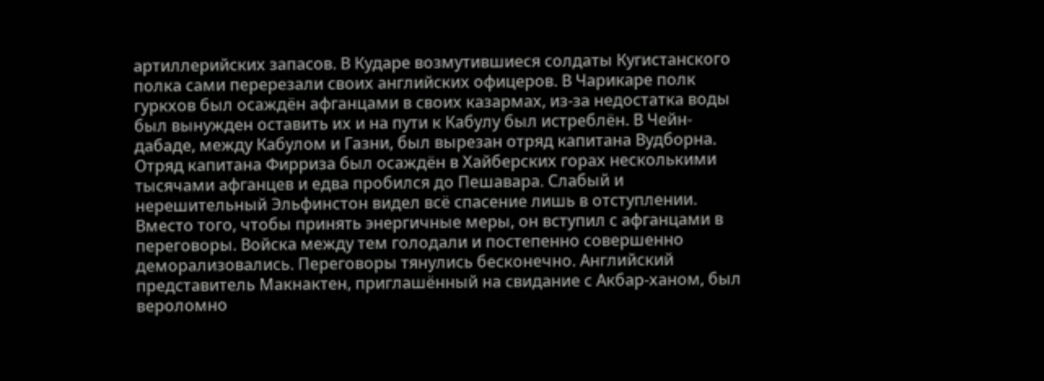артиллерийских запасов. В Кударе возмутившиеся солдаты Кугистанского полка сами перерезали своих английских офицеров. В Чарикаре полк гуркхов был осаждён афганцами в своих казармах, из-за недостатка воды был вынужден оставить их и на пути к Кабулу был истреблён. В Чейн-дабаде, между Кабулом и Газни, был вырезан отряд капитана Вудборна. Отряд капитана Фирриза был осаждён в Хайберских горах несколькими тысячами афганцев и едва пробился до Пешавара. Слабый и нерешительный Эльфинстон видел всё спасение лишь в отступлении. Вместо того, чтобы принять энергичные меры, он вступил с афганцами в переговоры. Войска между тем голодали и постепенно совершенно деморализовались. Переговоры тянулись бесконечно. Английский представитель Макнактен, приглашённый на свидание с Акбар-ханом, был вероломно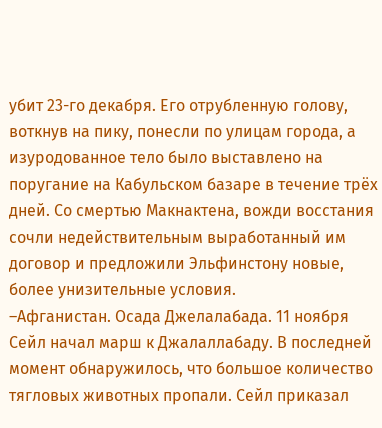убит 23-го декабря. Его отрубленную голову, воткнув на пику, понесли по улицам города, а изуродованное тело было выставлено на поругание на Кабульском базаре в течение трёх дней. Со смертью Макнактена, вожди восстания сочли недействительным выработанный им договор и предложили Эльфинстону новые, более унизительные условия.
–Афганистан. Осада Джелалабада. 11 ноября Сейл начал марш к Джалаллабаду. В последней момент обнаружилось, что большое количество тягловых животных пропали. Сейл приказал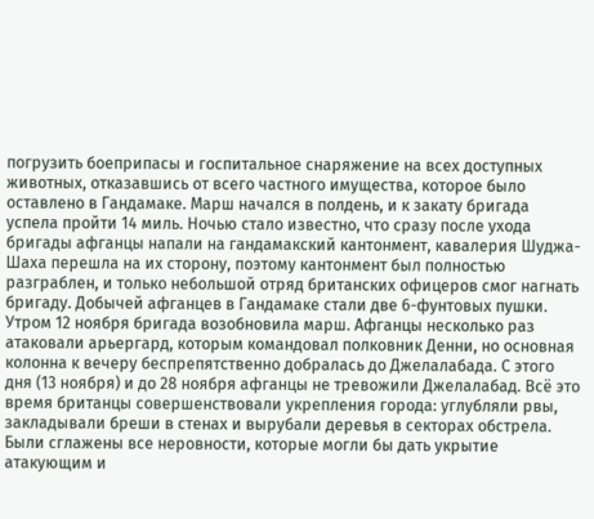погрузить боеприпасы и госпитальное снаряжение на всех доступных животных, отказавшись от всего частного имущества, которое было оставлено в Гандамаке. Марш начался в полдень, и к закату бригада успела пройти 14 миль. Ночью стало известно, что сразу после ухода бригады афганцы напали на гандамакский кантонмент, кавалерия Шуджа-Шаха перешла на их сторону, поэтому кантонмент был полностью разграблен, и только небольшой отряд британских офицеров смог нагнать бригаду. Добычей афганцев в Гандамаке стали две 6-фунтовых пушки. Утром 12 ноября бригада возобновила марш. Афганцы несколько раз атаковали арьергард, которым командовал полковник Денни, но основная колонна к вечеру беспрепятственно добралась до Джелалабада. С этого дня (13 ноября) и до 28 ноября афганцы не тревожили Джелалабад. Всё это время британцы совершенствовали укрепления города: углубляли рвы, закладывали бреши в стенах и вырубали деревья в секторах обстрела. Были сглажены все неровности, которые могли бы дать укрытие атакующим и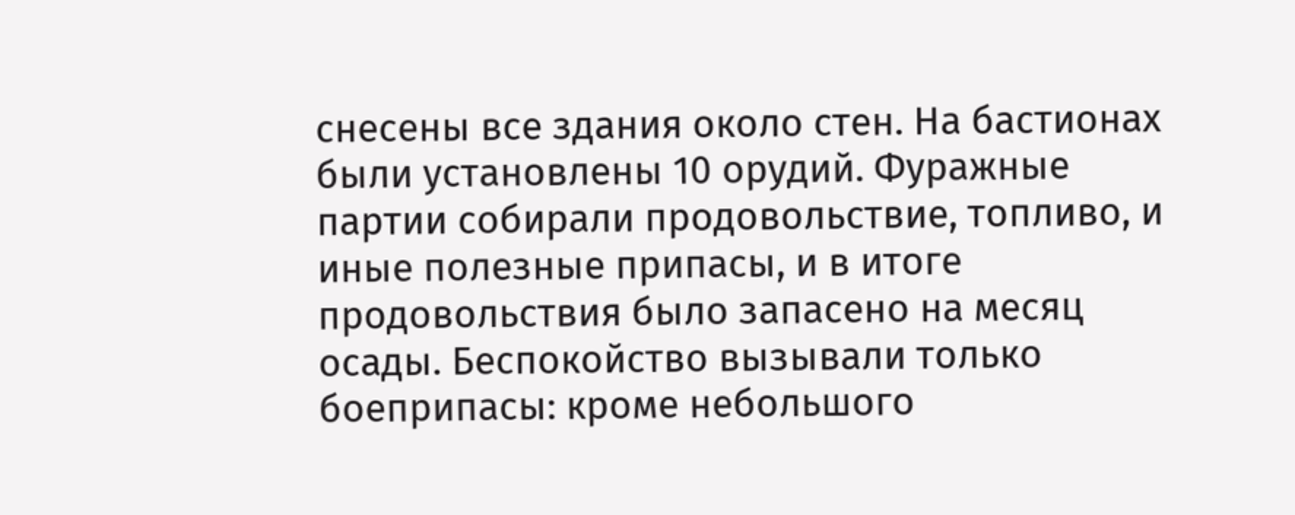снесены все здания около стен. На бастионах были установлены 10 орудий. Фуражные партии собирали продовольствие, топливо, и иные полезные припасы, и в итоге продовольствия было запасено на месяц осады. Беспокойство вызывали только боеприпасы: кроме небольшого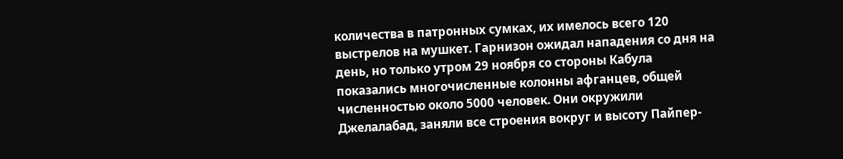количества в патронных сумках, их имелось всего 120 выстрелов на мушкет. Гарнизон ожидал нападения со дня на день, но только утром 29 ноября со стороны Кабула показались многочисленные колонны афганцев, общей численностью около 5000 человек. Они окружили Джелалабад, заняли все строения вокруг и высоту Пайпер-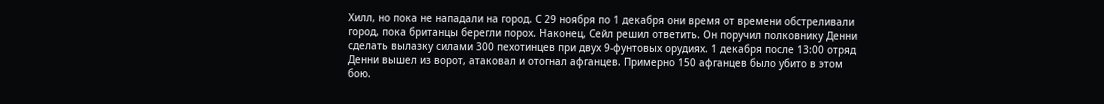Хилл, но пока не нападали на город. С 29 ноября по 1 декабря они время от времени обстреливали город, пока британцы берегли порох. Наконец, Сейл решил ответить. Он поручил полковнику Денни сделать вылазку силами 300 пехотинцев при двух 9-фунтовых орудиях. 1 декабря после 13:00 отряд Денни вышел из ворот, атаковал и отогнал афганцев. Примерно 150 афганцев было убито в этом бою.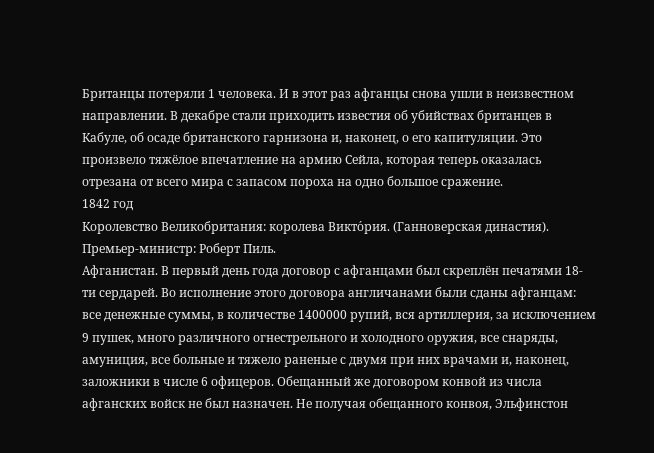Британцы потеряли 1 человека. И в этот раз афганцы снова ушли в неизвестном направлении. В декабре стали приходить известия об убийствах британцев в Кабуле, об осаде британского гарнизона и, наконец, о его капитуляции. Это произвело тяжёлое впечатление на армию Сейла, которая теперь оказалась отрезана от всего мира с запасом пороха на одно большое сражение.
1842 год
Королевство Великобритания: королева Викто́рия. (Ганноверская династия).
Премьер-министр: Роберт Пиль.
Афганистан. В первый день года договор с афганцами был скреплён печатями 18-ти сердарей. Во исполнение этого договора англичанами были сданы афганцам: все денежные суммы, в количестве 1400000 рупий, вся артиллерия, за исключением 9 пушек, много различного огнестрельного и холодного оружия, все снаряды, амуниция, все больные и тяжело раненые с двумя при них врачами и, наконец, заложники в числе 6 офицеров. Обещанный же договором конвой из числа афганских войск не был назначен. Не получая обещанного конвоя, Эльфинстон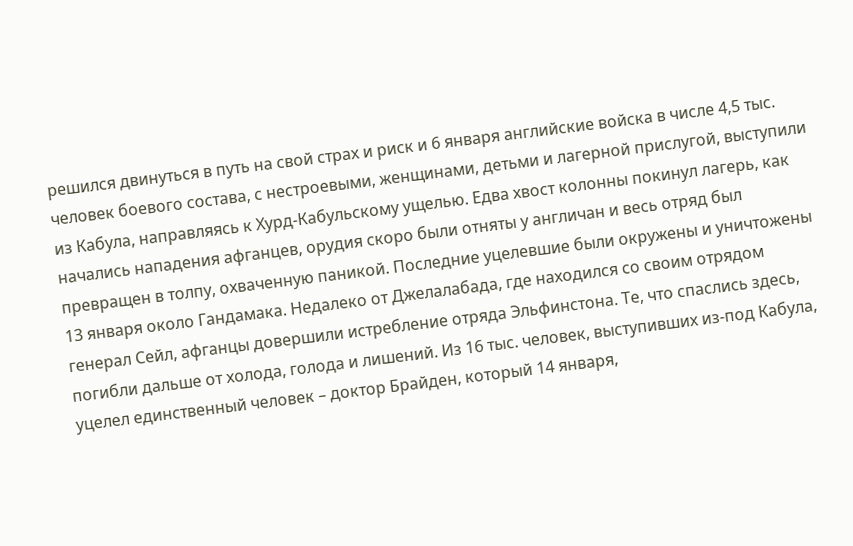решился двинуться в путь на свой страх и риск и 6 января английские войска в числе 4,5 тыс. человек боевого состава, с нестроевыми, женщинами, детьми и лагерной прислугой, выступили из Кабула, направляясь к Хурд-Кабульскому ущелью. Едва хвост колонны покинул лагерь, как начались нападения афганцев, орудия скоро были отняты у англичан и весь отряд был превращен в толпу, охваченную паникой. Последние уцелевшие были окружены и уничтожены 13 января около Гандамака. Недалеко от Джелалабада, где находился со своим отрядом генерал Сейл, афганцы довершили истребление отряда Эльфинстона. Те, что спаслись здесь, погибли дальше от холода, голода и лишений. Из 16 тыс. человек, выступивших из-под Кабула, уцелел единственный человек – доктор Брайден, который 14 января,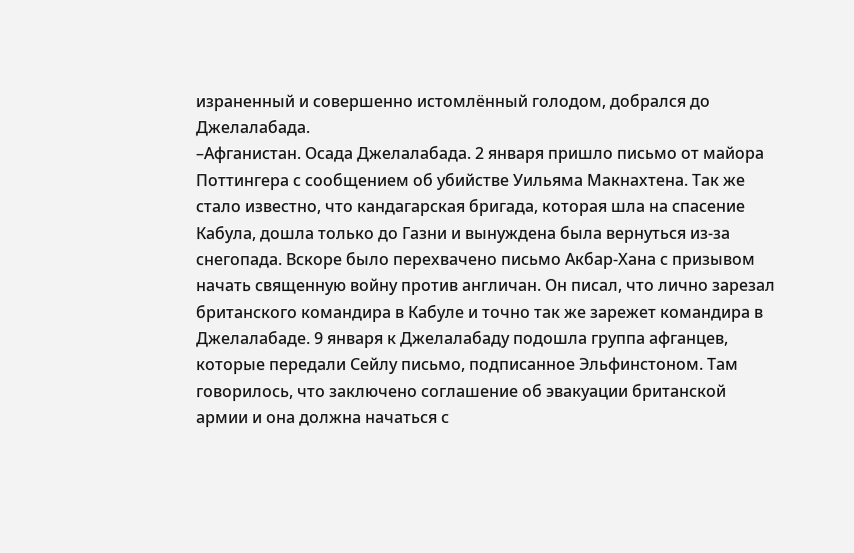израненный и совершенно истомлённый голодом, добрался до Джелалабада.
–Афганистан. Осада Джелалабада. 2 января пришло письмо от майора Поттингера с сообщением об убийстве Уильяма Макнахтена. Так же стало известно, что кандагарская бригада, которая шла на спасение Кабула, дошла только до Газни и вынуждена была вернуться из-за снегопада. Вскоре было перехвачено письмо Акбар-Хана с призывом начать священную войну против англичан. Он писал, что лично зарезал британского командира в Кабуле и точно так же зарежет командира в Джелалабаде. 9 января к Джелалабаду подошла группа афганцев, которые передали Сейлу письмо, подписанное Эльфинстоном. Там говорилось, что заключено соглашение об эвакуации британской армии и она должна начаться с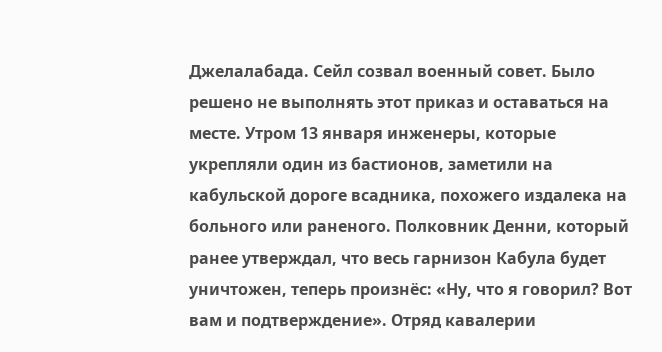Джелалабада. Сейл созвал военный совет. Было решено не выполнять этот приказ и оставаться на месте. Утром 13 января инженеры, которые укрепляли один из бастионов, заметили на кабульской дороге всадника, похожего издалека на больного или раненого. Полковник Денни, который ранее утверждал, что весь гарнизон Кабула будет уничтожен, теперь произнёс: «Ну, что я говорил? Вот вам и подтверждение». Отряд кавалерии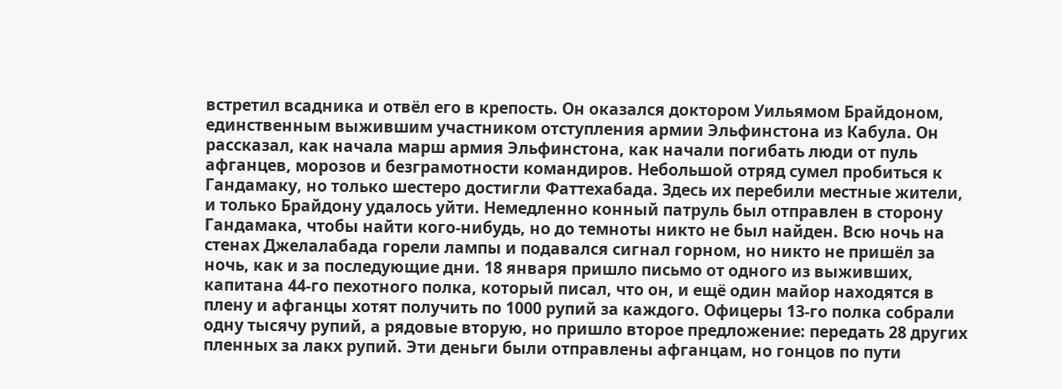встретил всадника и отвёл его в крепость. Он оказался доктором Уильямом Брайдоном, единственным выжившим участником отступления армии Эльфинстона из Кабула. Он рассказал, как начала марш армия Эльфинстона, как начали погибать люди от пуль афганцев, морозов и безграмотности командиров. Небольшой отряд сумел пробиться к Гандамаку, но только шестеро достигли Фаттехабада. Здесь их перебили местные жители, и только Брайдону удалось уйти. Немедленно конный патруль был отправлен в сторону Гандамака, чтобы найти кого-нибудь, но до темноты никто не был найден. Всю ночь на стенах Джелалабада горели лампы и подавался сигнал горном, но никто не пришёл за ночь, как и за последующие дни. 18 января пришло письмо от одного из выживших, капитана 44-го пехотного полка, который писал, что он, и ещё один майор находятся в плену и афганцы хотят получить по 1000 рупий за каждого. Офицеры 13-го полка собрали одну тысячу рупий, а рядовые вторую, но пришло второе предложение: передать 28 других пленных за лакх рупий. Эти деньги были отправлены афганцам, но гонцов по пути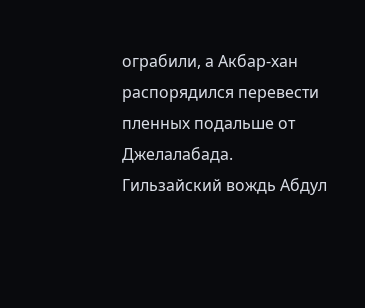ограбили, а Акбар-хан распорядился перевести пленных подальше от Джелалабада. Гильзайский вождь Абдул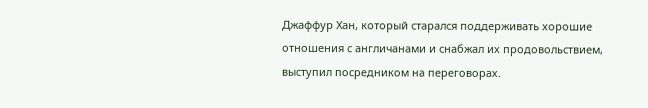Джаффур Хан, который старался поддерживать хорошие отношения с англичанами и снабжал их продовольствием, выступил посредником на переговорах.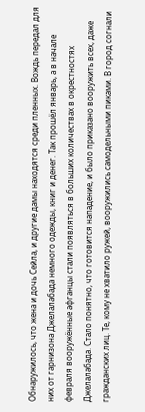Обнаружилось, что жена и дочь Сейла, и другие дамы находятся среди пленных. Вождь передал для них от гарнизона Джелалабада немного одежды, книг и денег. Так прошёл январь, а в начале февраля вооружённые афганцы стали появляться в больших количествах в окрестностях Джелалабада. Стало понятно, что готовится нападение, и было приказано вооружить всех, даже гражданских лиц. Те, кому не хватило ружей, вооружились самодельными пиками. В город согнали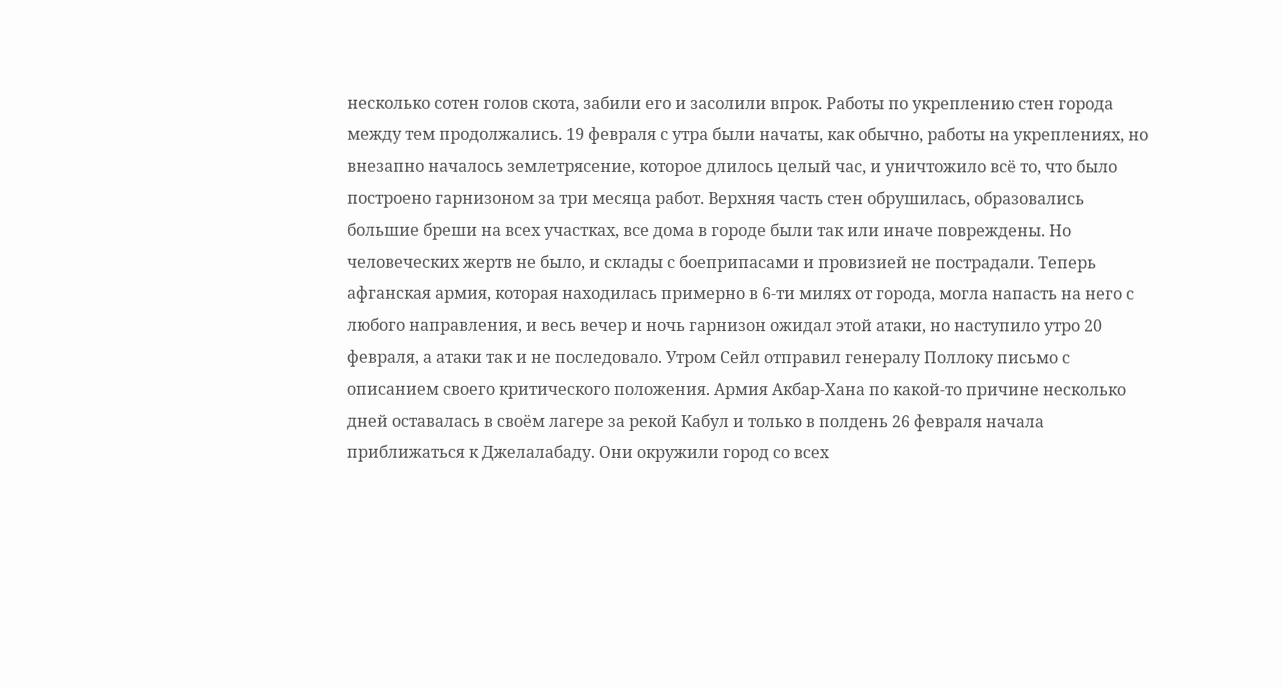несколько сотен голов скота, забили его и засолили впрок. Работы по укреплению стен города между тем продолжались. 19 февраля с утра были начаты, как обычно, работы на укреплениях, но внезапно началось землетрясение, которое длилось целый час, и уничтожило всё то, что было построено гарнизоном за три месяца работ. Верхняя часть стен обрушилась, образовались большие бреши на всех участках, все дома в городе были так или иначе повреждены. Но человеческих жертв не было, и склады с боеприпасами и провизией не пострадали. Теперь афганская армия, которая находилась примерно в 6-ти милях от города, могла напасть на него с любого направления, и весь вечер и ночь гарнизон ожидал этой атаки, но наступило утро 20 февраля, а атаки так и не последовало. Утром Сейл отправил генералу Поллоку письмо с описанием своего критического положения. Армия Акбар-Хана по какой-то причине несколько дней оставалась в своём лагере за рекой Кабул и только в полдень 26 февраля начала приближаться к Джелалабаду. Они окружили город со всех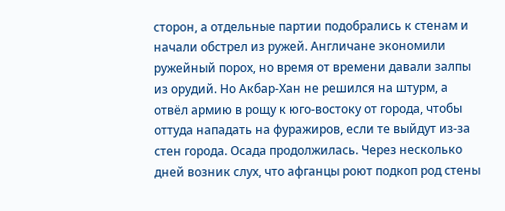сторон, а отдельные партии подобрались к стенам и начали обстрел из ружей. Англичане экономили ружейный порох, но время от времени давали залпы из орудий. Но Акбар-Хан не решился на штурм, а отвёл армию в рощу к юго-востоку от города, чтобы оттуда нападать на фуражиров, если те выйдут из-за стен города. Осада продолжилась. Через несколько дней возник слух, что афганцы роют подкоп род стены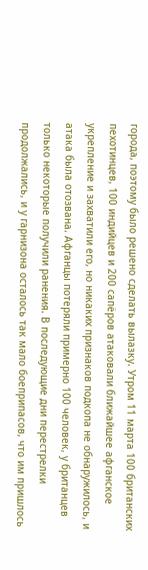города, поэтому было решено сделать вылазку. Утром 11 марта 100 британских пехотинцев, 100 индийцев и 200 сапёров атаковали ближайшее афганское укрепление и захватили его, но никаких признаков подкопа не обнаружилось, и атака была отозвана. Афганцы потеряли примерно 100 человек, у британцев только некоторые получили ранения. В последующие дни перестрелки продолжались, и у гарнизона осталось так мало боеприпасов, что им пришлось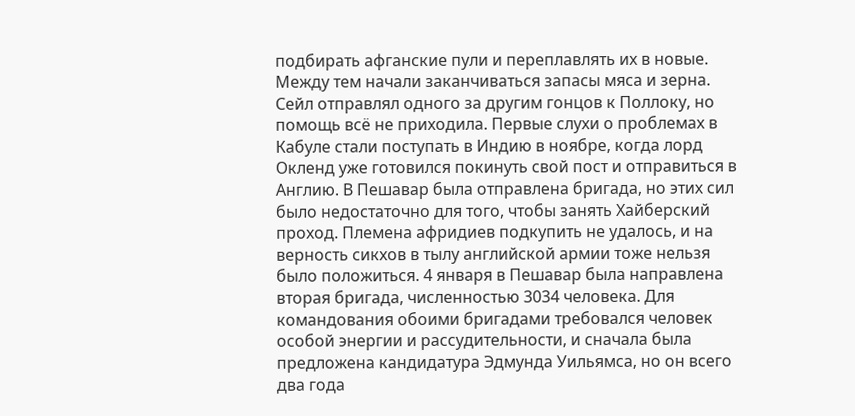подбирать афганские пули и переплавлять их в новые. Между тем начали заканчиваться запасы мяса и зерна. Сейл отправлял одного за другим гонцов к Поллоку, но помощь всё не приходила. Первые слухи о проблемах в Кабуле стали поступать в Индию в ноябре, когда лорд Окленд уже готовился покинуть свой пост и отправиться в Англию. В Пешавар была отправлена бригада, но этих сил было недостаточно для того, чтобы занять Хайберский проход. Племена афридиев подкупить не удалось, и на верность сикхов в тылу английской армии тоже нельзя было положиться. 4 января в Пешавар была направлена вторая бригада, численностью 3034 человека. Для командования обоими бригадами требовался человек особой энергии и рассудительности, и сначала была предложена кандидатура Эдмунда Уильямса, но он всего два года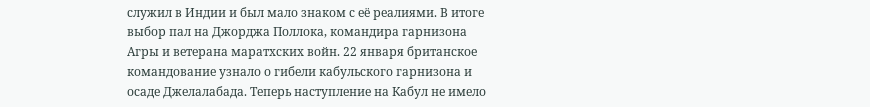служил в Индии и был мало знаком с её реалиями. В итоге выбор пал на Джорджа Поллока, командира гарнизона Агры и ветерана маратхских войн. 22 января британское командование узнало о гибели кабульского гарнизона и осаде Джелалабада. Теперь наступление на Кабул не имело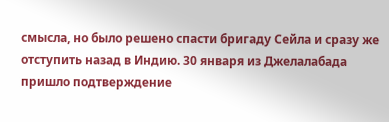смысла, но было решено спасти бригаду Сейла и сразу же отступить назад в Индию. 30 января из Джелалабада пришло подтверждение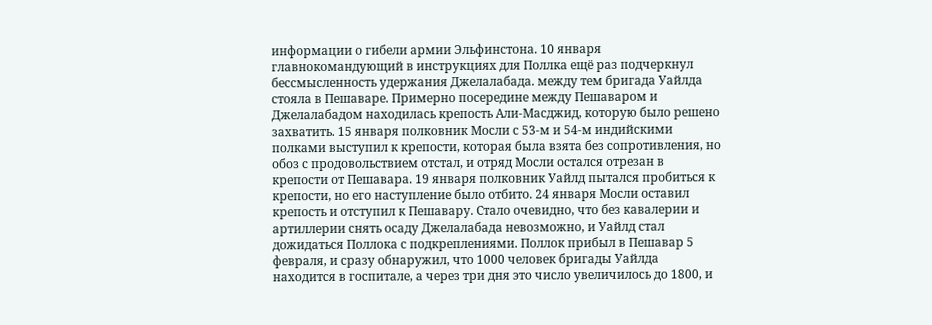информации о гибели армии Эльфинстона. 10 января главнокомандующий в инструкциях для Поллка ещё раз подчеркнул бессмысленность удержания Джелалабада. между тем бригада Уайлда стояла в Пешаваре. Примерно посередине между Пешаваром и Джелалабадом находилась крепость Али-Масджид, которую было решено захватить. 15 января полковник Мосли с 53-м и 54-м индийскими полками выступил к крепости, которая была взята без сопротивления, но обоз с продовольствием отстал, и отряд Мосли остался отрезан в крепости от Пешавара. 19 января полковник Уайлд пытался пробиться к крепости, но его наступление было отбито. 24 января Мосли оставил крепость и отступил к Пешавару. Стало очевидно, что без кавалерии и артиллерии снять осаду Джелалабада невозможно, и Уайлд стал дожидаться Поллока с подкреплениями. Поллок прибыл в Пешавар 5 февраля, и сразу обнаружил, что 1000 человек бригады Уайлда находится в госпитале, а через три дня это число увеличилось до 1800, и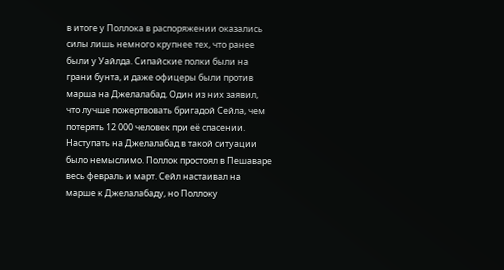в итоге у Поллока в распоряжении оказались силы лишь немного крупнее тех, что ранее были у Уайлда. Сипайские полки были на грани бунта, и даже офицеры были против марша на Джелалабад. Один из них заявил, что лучше пожертвовать бригадой Сейла, чем потерять 12 000 человек при её спасении. Наступать на Джелалабад в такой ситуации было немыслимо. Поллок простоял в Пешаваре весь февраль и март. Сейл настаивал на марше к Джелалабаду, но Поллоку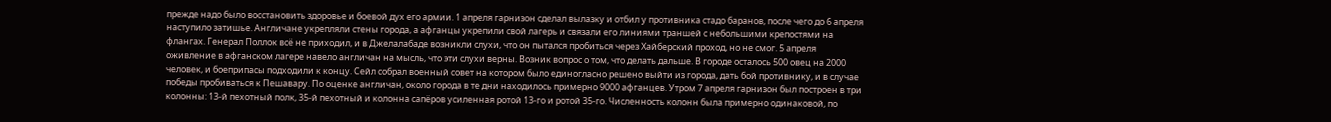прежде надо было восстановить здоровье и боевой дух его армии. 1 апреля гарнизон сделал вылазку и отбил у противника стадо баранов, после чего до 6 апреля наступило затишье. Англичане укрепляли стены города, а афганцы укрепили свой лагерь и связали его линиями траншей с небольшими крепостями на флангах. Генерал Поллок всё не приходил, и в Джелалабаде возникли слухи, что он пытался пробиться через Хайберский проход, но не смог. 5 апреля оживление в афганском лагере навело англичан на мысль, что эти слухи верны. Возник вопрос о том, что делать дальше. В городе осталось 500 овец на 2000 человек, и боеприпасы подходили к концу. Сейл собрал военный совет на котором было единогласно решено выйти из города, дать бой противнику, и в случае победы пробиваться к Пешавару. По оценке англичан, около города в те дни находилось примерно 9000 афганцев. Утром 7 апреля гарнизон был построен в три колонны: 13-й пехотный полк, 35-й пехотный и колонна сапёров усиленная ротой 13-го и ротой 35-го. Численность колонн была примерно одинаковой, по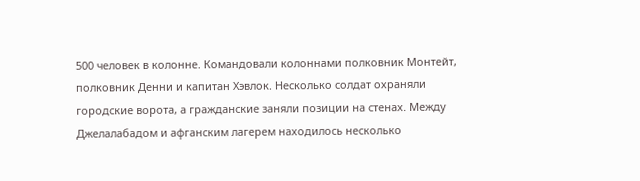500 человек в колонне. Командовали колоннами полковник Монтейт, полковник Денни и капитан Хэвлок. Несколько солдат охраняли городские ворота, а гражданские заняли позиции на стенах. Между Джелалабадом и афганским лагерем находилось несколько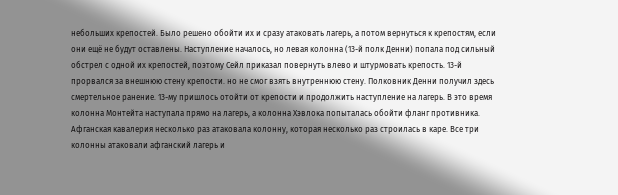небольших крепостей. Было решено обойти их и сразу атаковать лагерь, а потом вернуться к крепостям, если они ещё не будут оставлены. Наступление началось, но левая колонна (13-й полк Денни) попала под сильный обстрел с одной их крепостей, поэтому Сейл приказал повернуть влево и штурмовать крепость. 13-й прорвался за внешнюю стену крепости. но не смог взять внутреннюю стену. Полковник Денни получил здесь смертельное ранение. 13-му пришлось отойти от крепости и продолжить наступление на лагерь. В это время колонна Монтейта наступала прямо на лагерь, а колонна Хэвлока попыталась обойти фланг противника. Афганская кавалерия несколько раз атаковала колонну, которая несколько раз строилась в каре. Все три колонны атаковали афганский лагерь и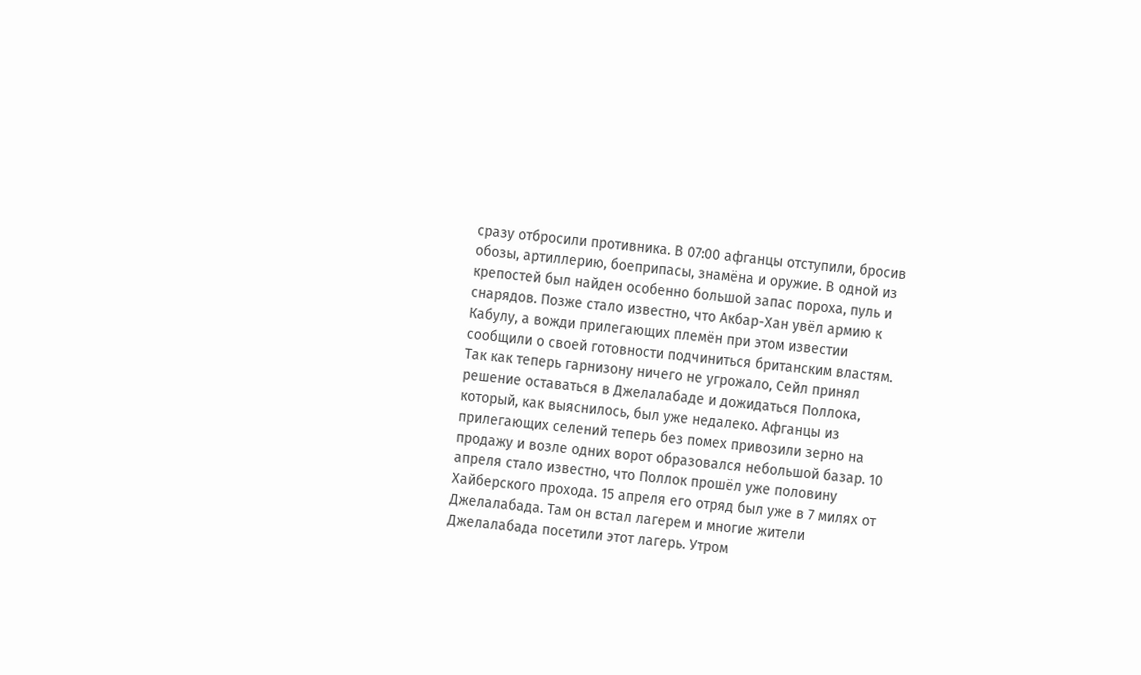сразу отбросили противника. В 07:00 афганцы отступили, бросив обозы, артиллерию, боеприпасы, знамёна и оружие. В одной из крепостей был найден особенно большой запас пороха, пуль и снарядов. Позже стало известно, что Акбар-Хан увёл армию к Кабулу, а вожди прилегающих племён при этом известии сообщили о своей готовности подчиниться британским властям. Так как теперь гарнизону ничего не угрожало, Сейл принял решение оставаться в Джелалабаде и дожидаться Поллока, который, как выяснилось, был уже недалеко. Афганцы из прилегающих селений теперь без помех привозили зерно на продажу и возле одних ворот образовался небольшой базар. 10 апреля стало известно, что Поллок прошёл уже половину Хайберского прохода. 15 апреля его отряд был уже в 7 милях от Джелалабада. Там он встал лагерем и многие жители Джелалабада посетили этот лагерь. Утром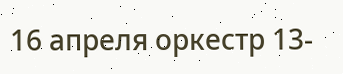16 апреля оркестр 13-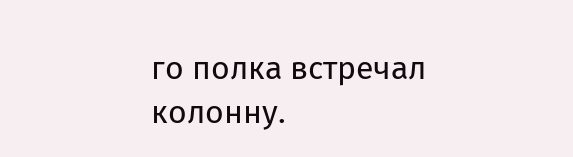го полка встречал колонну.